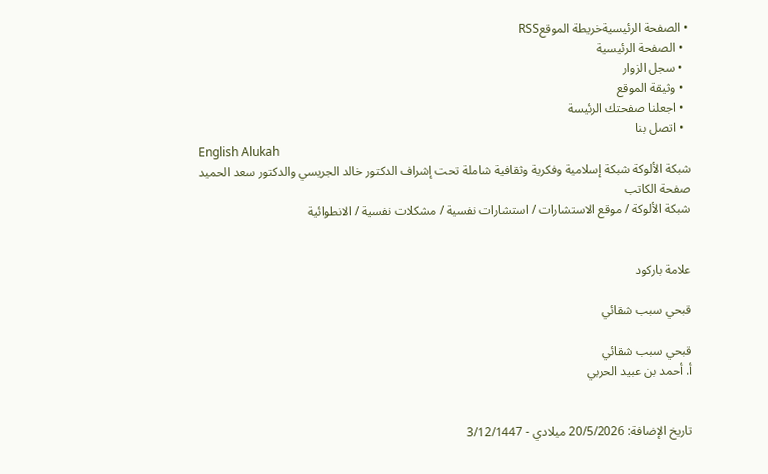• الصفحة الرئيسيةخريطة الموقعRSS
  • الصفحة الرئيسية
  • سجل الزوار
  • وثيقة الموقع
  • اجعلنا صفحتك الرئيسة
  • اتصل بنا
English Alukah
شبكة الألوكة شبكة إسلامية وفكرية وثقافية شاملة تحت إشراف الدكتور خالد الجريسي والدكتور سعد الحميد
صفحة الكاتب
شبكة الألوكة / موقع الاستشارات / استشارات نفسية / مشكلات نفسية / الانطوائية


علامة باركود

قبحي سبب شقائي

قبحي سبب شقائي
أ. أحمد بن عبيد الحربي


تاريخ الإضافة: 20/5/2026 ميلادي - 3/12/1447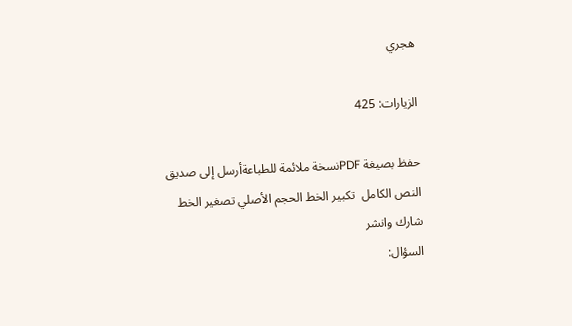هجري

الزيارات: 425

حفظ بصيغة PDFنسخة ملائمة للطباعةأرسل إلى صديق
النص الكامل  تكبير الخط الحجم الأصلي تصغير الخط
شارك وانشر
السؤال: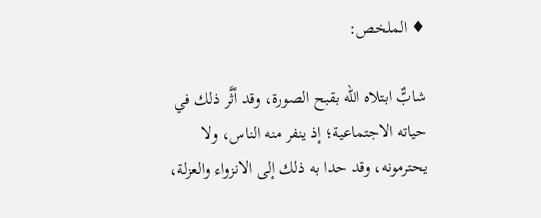♦ الملخص:

شابٌّ ابتلاه الله بقبح الصورة، وقد أثَّر ذلك في حياته الاجتماعية؛ إذ ينفر منه الناس، ولا يحترمونه، وقد حدا به ذلك إلى الانزواء والعزلة،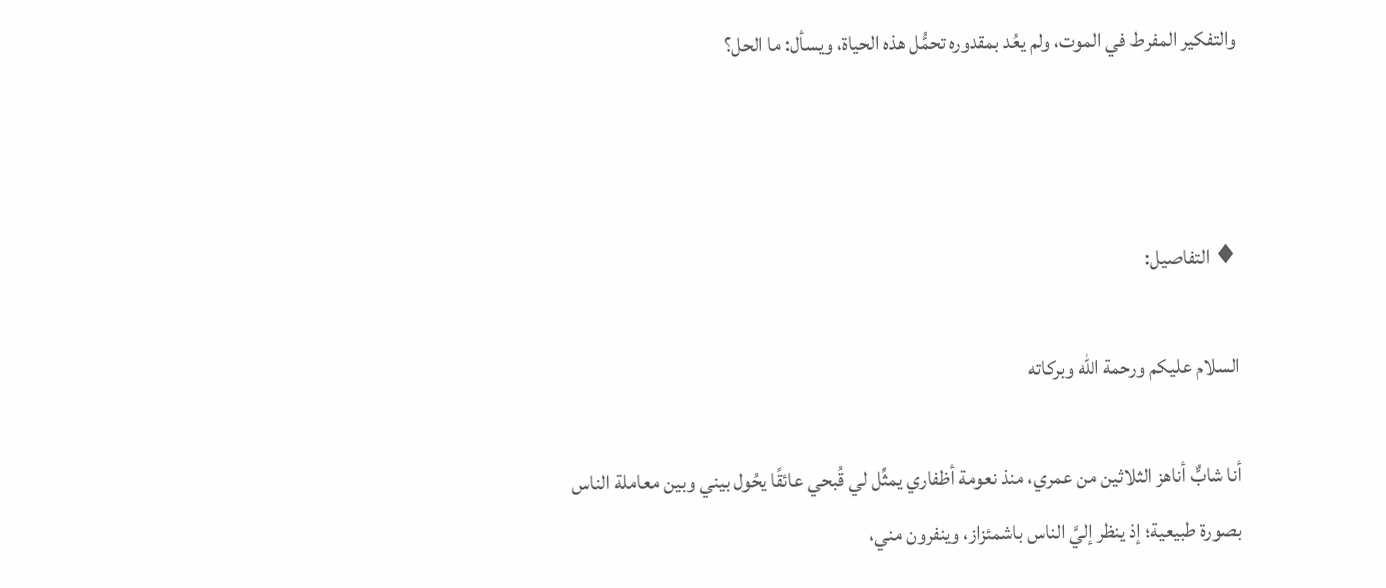والتفكير المفرط في الموت، ولم يعُد بمقدوره تحمُّل هذه الحياة، ويسأل: ما الحل؟



♦ التفاصيل:

السلام عليكم ورحمة الله وبركاته

أنا شابٌّ أناهز الثلاثين من عمري، منذ نعومة أظفاري يمثِّل لي قُبحي عائقًا يحُول بيني وبين معاملة الناس بصورة طبيعية؛ إذ ينظر إليَّ الناس باشمئزاز، وينفرون مني،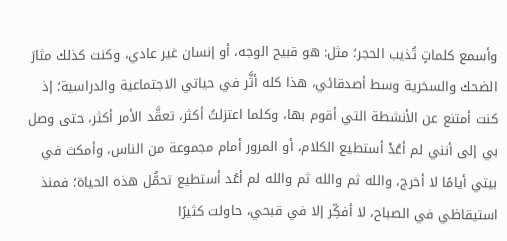وأسمع كلماتٍ تُذيب الحجر؛ مثل: هو قبيح الوجه، أو إنسان غير عادي، وكنت كذلك مثارَ الضحك والسخرية وسط أصدقائي، هذا كله أثَّر في حياتي الاجتماعية والدراسية؛ إذ كنت أمتنع عن الأنشطة التي أقوم بها، وكلما اعتزلتُ أكثر، تعقَّد الأمر أكثر، حتى وصل بي إلى أنني لم أعُدْ أستطيع الكلام، أو المرور أمام مجموعة من الناس، وأمكث في بيتي أيامًا لا أخرج، والله ثم والله ثم والله لم أعُد أستطيع تحمُّل هذه الحياة؛ فمنذ استيقاظي في الصباح، لا أفكِّر إلا في قبحي، حاولت كثيرًا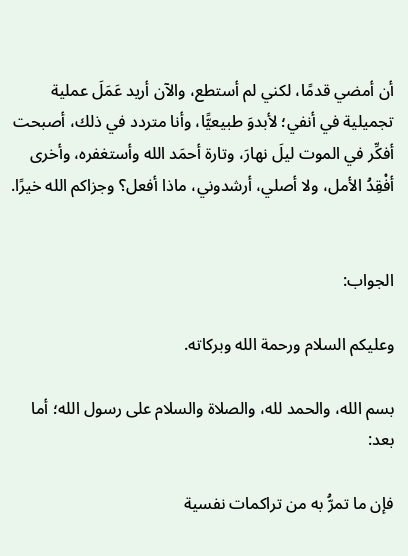أن أمضي قدمًا، لكني لم أستطع، والآن أريد عَمَلَ عملية تجميلية في أنفي؛ لأبدوَ طبيعيًّا، وأنا متردد في ذلك، أصبحت أفكِّر في الموت ليلَ نهارَ، وتارة أحمَد الله وأستغفره، وأخرى أفْقِدُ الأمل، ولا أصلي، أرشدوني، ماذا أفعل؟ وجزاكم الله خيرًا.


الجواب:

وعليكم السلام ورحمة الله وبركاته.

بسم الله، والحمد لله، والصلاة والسلام على رسول الله؛ أما بعد:

فإن ما تمرُّ به من تراكمات نفسية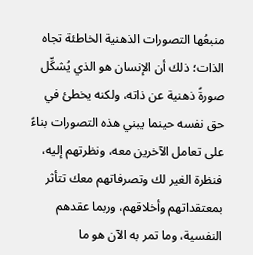منبعُها التصورات الذهنية الخاطئة تجاه الذات؛ ذلك أن الإنسان هو الذي يُشكِّل صورةً ذهنية عن ذاته، ولكنه يخطئ في حق نفسه حينما يبني هذه التصورات بناءً على تعامل الآخرين معه، ونظرتهم إليه، فنظرة الغير لك وتصرفاتهم معك تتأثر بمعتقداتهم وأخلاقهم، وربما عقدهم النفسية، وما تمر به الآن هو ما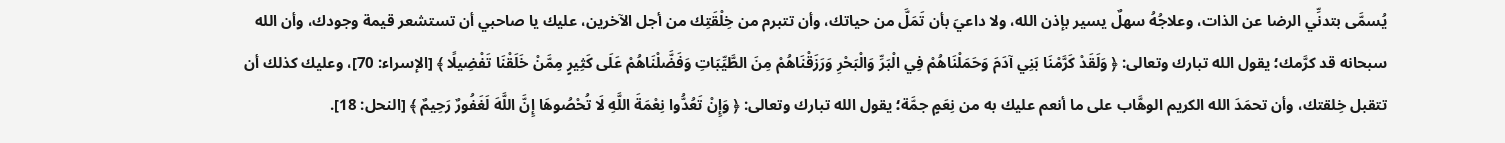يُسمَّى بتدنِّي الرضا عن الذات، وعلاجُهُ سهلٌ يسير بإذن الله، ولا داعيَ بأن تَمَلَّ من حياتك، وأن تتبرم من خِلْقَتِك من أجل الآخرين، عليك يا صاحبي أن تستشعر قيمة وجودك، وأن الله سبحانه قد كرَّمك؛ يقول الله تبارك وتعالى: ﴿ وَلَقَدْ كَرَّمْنَا بَنِي آدَمَ وَحَمَلْنَاهُمْ فِي الْبَرِّ وَالْبَحْرِ وَرَزَقْنَاهُمْ مِنَ الطَّيِّبَاتِ وَفَضَّلْنَاهُمْ عَلَى كَثِيرٍ مِمَّنْ خَلَقْنَا تَفْضِيلًا ﴾ [الإسراء: 70]، وعليك كذلك أن تتقبل خِلقتك، وأن تحمَدَ الله الكريم الوهَّاب على ما أنعم عليك به من نِعَمٍ جمَّة؛ يقول الله تبارك وتعالى: ﴿ وَإِنْ تَعُدُّوا نِعْمَةَ اللَّهِ لَا تُحْصُوهَا إِنَّ اللَّهَ لَغَفُورٌ رَحِيمٌ ﴾ [النحل: 18].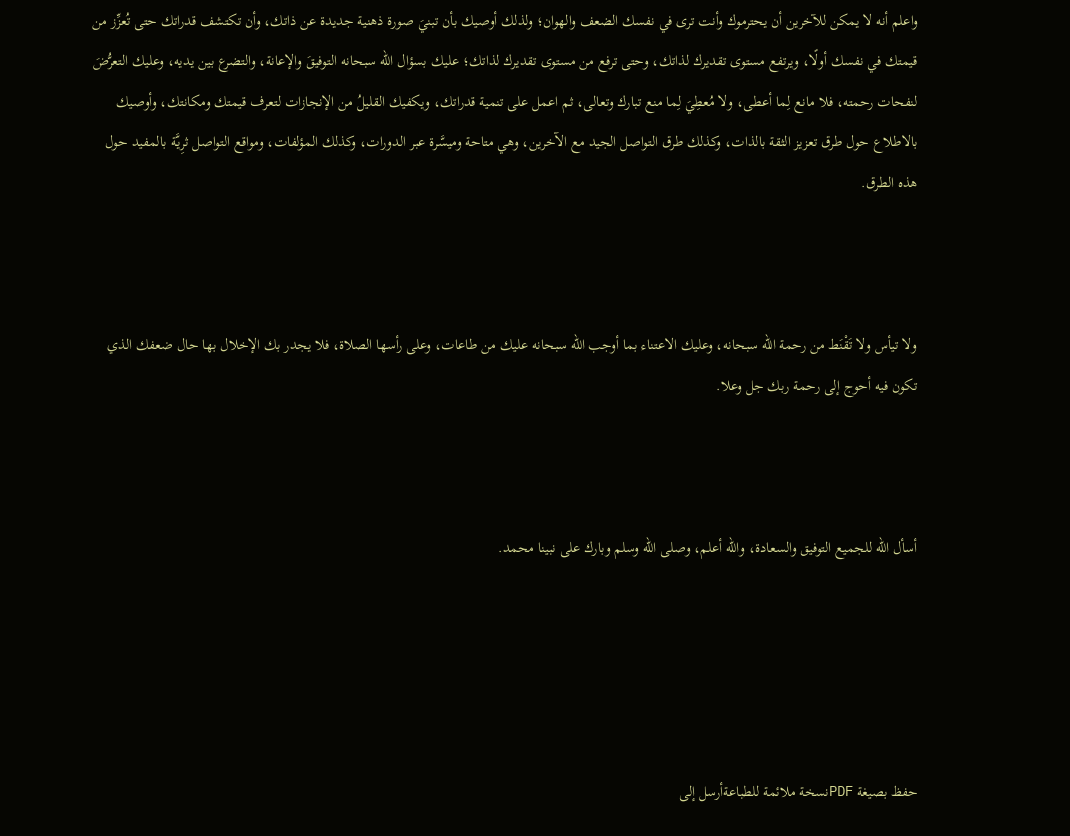واعلم أنه لا يمكن للآخرين أن يحترموك وأنت ترى في نفسك الضعف والهوان؛ ولذلك أوصيك بأن تبنيَ صورة ذهنية جديدة عن ذاتك، وأن تكتشف قدراتك حتى تُعزِّز من قيمتك في نفسك أولًا، ويرتفع مستوى تقديرك لذاتك، وحتى ترفع من مستوى تقديرك لذاتك؛ عليك بسؤال الله سبحانه التوفيقَ والإعانة، والتضرع بين يديه، وعليك التعرُّضَ لنفحات رحمته، فلا مانع لِما أعطى، ولا مُعطِيَ لِما منع تبارك وتعالى، ثم اعمل على تنمية قدراتك، ويكفيك القليلُ من الإنجازات لتعرف قيمتك ومكانتك، وأوصيك بالاطلاع حول طرق تعزيز الثقة بالذات، وكذلك طرق التواصل الجيد مع الآخرين، وهي متاحة وميسَّرة عبر الدورات، وكذلك المؤلفات، ومواقع التواصل ثرِيَّة بالمفيد حول هذه الطرق.



ولا تيأس ولا تَقْنَط من رحمة الله سبحانه، وعليك الاعتناء بما أوجب الله سبحانه عليك من طاعات، وعلى رأسها الصلاة، فلا يجدر بك الإخلال بها حال ضعفك الذي تكون فيه أحوج إلى رحمة ربك جل وعلا.



أسأل الله للجميع التوفيق والسعادة، والله أعلم، وصلى الله وسلم وبارك على نبينا محمد.





حفظ بصيغة PDFنسخة ملائمة للطباعةأرسل إلى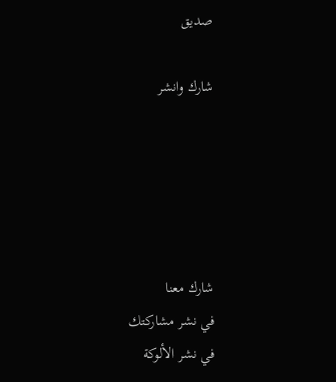صديق

شارك وانشر





شارك معنا
في نشر مشاركتك
في نشر الألوكة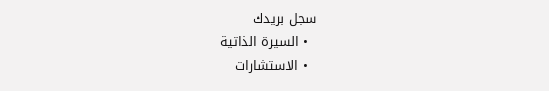سجل بريدك
  • السيرة الذاتية
  • الاستشارات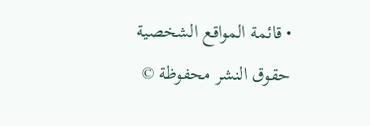• قائمة المواقع الشخصية
حقوق النشر محفوظة ©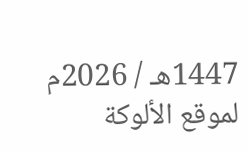1447هـ / 2026م لموقع الألوكة